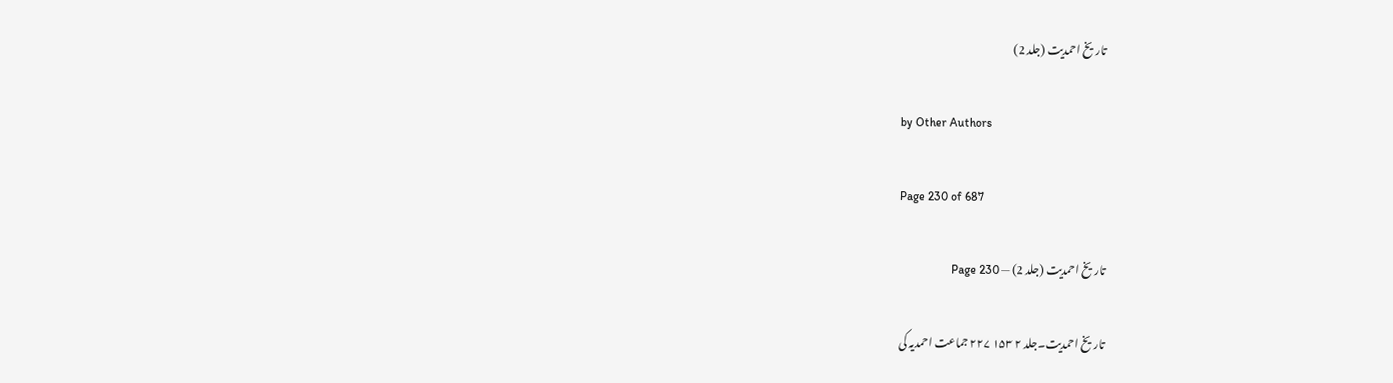تاریخ احمدیت (جلد 2)

by Other Authors

Page 230 of 687

تاریخ احمدیت (جلد 2) — Page 230

تاریخ احمدیت۔جلد ۲ ۱۵۳ ۲۲۷ جماعت احمدیہ کی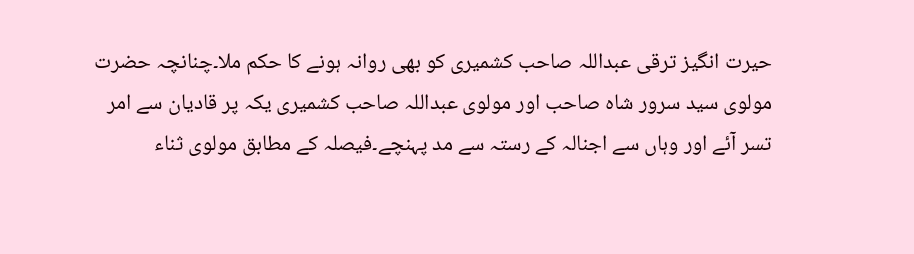حیرت انگیز ترقی عبداللہ صاحب کشمیری کو بھی روانہ ہونے کا حکم ملا۔چنانچہ حضرت مولوی سید سرور شاہ صاحب اور مولوی عبداللہ صاحب کشمیری یکہ پر قادیان سے امر تسر آئے اور وہاں سے اجنالہ کے رستہ سے مد پہنچے۔فیصلہ کے مطابق مولوی ثناء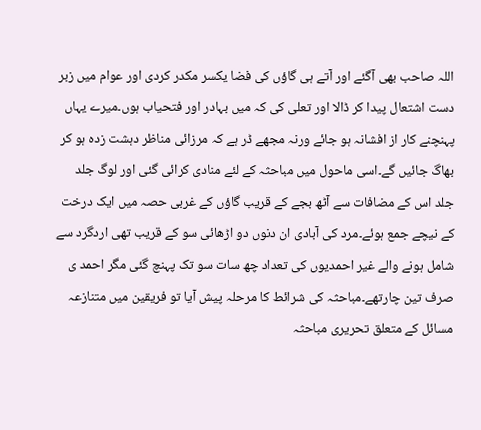اللہ صاحب بھی آگئے اور آتے ہی گاؤں کی فضا یکسر مکدر کردی اور عوام میں زبر دست اشتعال پیدا کر ڈالا اور تعلی کی کہ میں بہادر اور فتحیاب ہوں۔میرے یہاں پہنچنے کار از افشانہ ہو جائے ورنہ مجھے ڈر ہے کہ مرزائی مناظر دہشت زدہ ہو کر بھاگ جائیں گے۔اسی ماحول میں مباحثہ کے لئے منادی کرائی گئی اور لوگ جلد جلد اس کے مضافات سے آٹھ بجے کے قریب گاؤں کے غربی حصہ میں ایک درخت کے نیچے جمع ہوئے۔مرد کی آبادی ان دنوں دو اڑھائی سو کے قریب تھی اردگرد سے شامل ہونے والے غیر احمدیوں کی تعداد چھ سات سو تک پہنچ گئی مگر احمد ی صرف تین چارتھے۔مباحثہ کی شرائط کا مرحلہ پیش آیا تو فریقین میں متنازعہ مسائل کے متعلق تحریری مباحثہ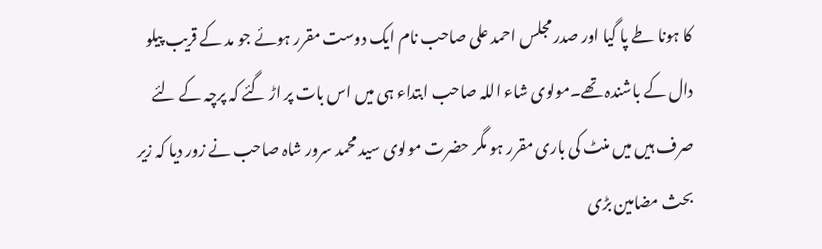کا ہونا طے پا گیا اور صدر مجلس احمد علی صاحب نام ایک دوست مقرر ہوئے جو مد کے قریب پیلو دال کے باشندہ تھے۔مولوی شاء اللہ صاحب ابتداء ہی میں اس بات پر اڑ گئے کہ پرچہ کے لئے صرف ہیں میں منٹ کی باری مقرر ہو مگر حضرت مولوی سید محمد سرور شاہ صاحب نے زور دیا کہ زیر بحث مضامین بڑی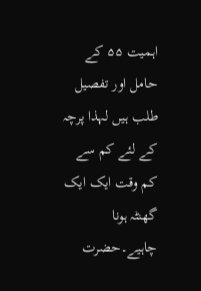اہمیت ۵۵ کے حامل اور تفصیل طلب ہیں لہذا پرچہ کے لئے کم سے کم وقت ایک ایک گھنٹہ ہونا چاہیے۔حضرت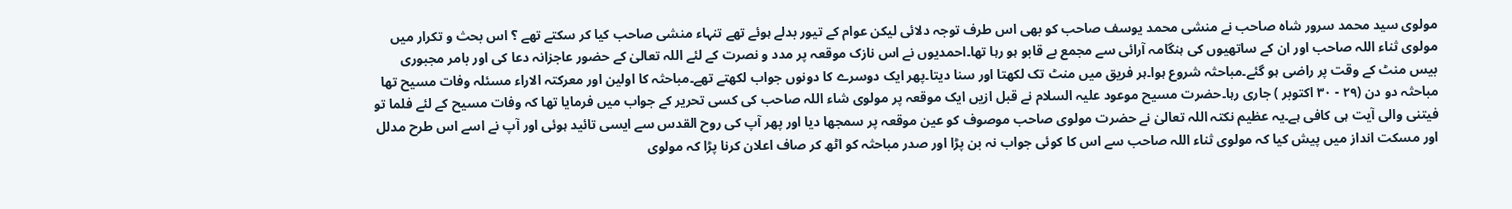مولوی سید محمد سرور شاہ صاحب نے منشی محمد یوسف صاحب کو بھی اس طرف توجہ دلائی لیکن عوام کے تیور بدلے ہوئے تھے تنہاء منشی صاحب کیا کر سکتے تھے ؟ اس بحث و تکرار میں مولوی ثناء اللہ صاحب اور ان کے ساتھیوں کی ہنگامہ آرائی سے مجمع بے قابو ہو رہا تھا۔احمدیوں نے اس نازک موقعہ پر مدد و نصرت کے لئے اللہ تعالیٰ کے حضور عاجزانہ دعا کی اور بامر مجبوری بیس منٹ کے وقت پر راضی ہو گئے۔مباحثہ شروع ہوا۔ہر فریق میں منٹ تک لکھتا اور سنا دیتا۔پھر ایک دوسرے کا دونوں جواب لکھتے تھے۔مباحثہ کا اولین اور معرکتہ الاراء مسئلہ وفات مسیح تھا مباحثہ دو دن (۲۹ - ۳۰ اکتوبر ) جاری رہا۔حضرت مسیح موعود علیہ السلام نے قبل ازیں ایک موقعہ پر مولوی شاء اللہ صاحب کی کسی تحریر کے جواب میں فرمایا تھا کہ وفات مسیح کے لئے فلما تو فیتنی والی آیت ہی کافی ہے۔یہ عظیم نکتہ اللہ تعالیٰ نے حضرت مولوی صاحب موصوف کو عین موقعہ پر سمجھا دیا اور پھر آپ کی روح القدس سے ایسی تائید ہوئی اور آپ نے اسے اس طرح مدلل اور مسکت انداز میں پیش کیا کہ مولوی ثناء اللہ صاحب سے اس کا کوئی جواب نہ بن پڑا اور صدر مباحثہ کو اٹھ کر صاف اعلان کرنا پڑا کہ مولوی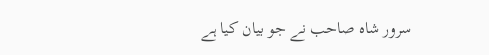سرور شاہ صاحب نے جو بیان کیا ہے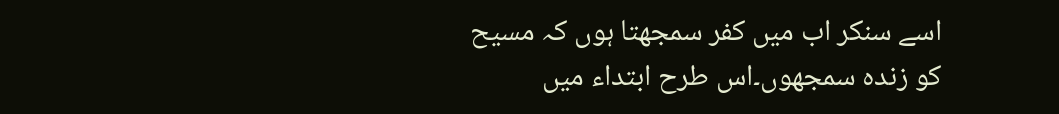اسے سنکر اب میں کفر سمجھتا ہوں کہ مسیح کو زندہ سمجھوں۔اس طرح ابتداء میں